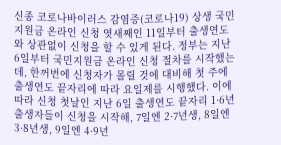신종 코로나바이러스 감염증(코로나19) 상생 국민지원금 온라인 신청 엿새째인 11일부터 출생연도와 상관없이 신청을 할 수 있게 된다. 정부는 지난 6일부터 국민지원금 온라인 신청 절차를 시작했는데, 한꺼번에 신청자가 몰릴 것에 대비해 첫 주에 출생연도 끝자리에 따라 요일제를 시행했다. 이에 따라 신청 첫날인 지난 6일 출생연도 끝자리 1·6년 출생자들이 신청을 시작해, 7일엔 2·7년생, 8일엔 3·8년생, 9일엔 4·9년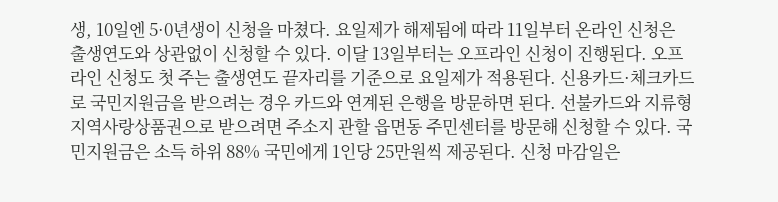생, 10일엔 5·0년생이 신청을 마쳤다. 요일제가 해제됨에 따라 11일부터 온라인 신청은 출생연도와 상관없이 신청할 수 있다. 이달 13일부터는 오프라인 신청이 진행된다. 오프라인 신청도 첫 주는 출생연도 끝자리를 기준으로 요일제가 적용된다. 신용카드·체크카드로 국민지원금을 받으려는 경우 카드와 연계된 은행을 방문하면 된다. 선불카드와 지류형 지역사랑상품권으로 받으려면 주소지 관할 읍면동 주민센터를 방문해 신청할 수 있다. 국민지원금은 소득 하위 88% 국민에게 1인당 25만원씩 제공된다. 신청 마감일은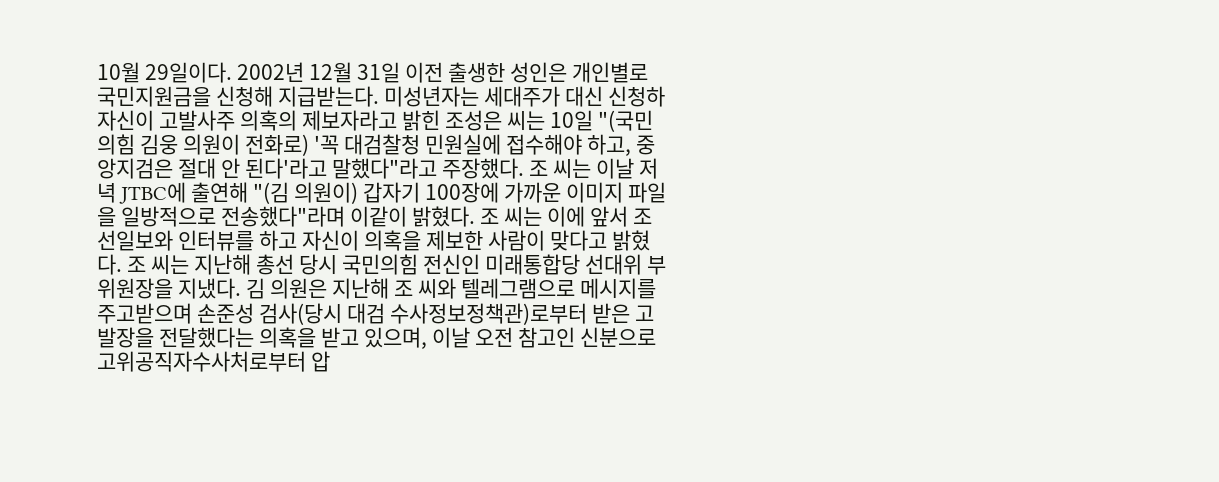10월 29일이다. 2002년 12월 31일 이전 출생한 성인은 개인별로 국민지원금을 신청해 지급받는다. 미성년자는 세대주가 대신 신청하
자신이 고발사주 의혹의 제보자라고 밝힌 조성은 씨는 10일 "(국민의힘 김웅 의원이 전화로) '꼭 대검찰청 민원실에 접수해야 하고, 중앙지검은 절대 안 된다'라고 말했다"라고 주장했다. 조 씨는 이날 저녁 JTBC에 출연해 "(김 의원이) 갑자기 100장에 가까운 이미지 파일을 일방적으로 전송했다"라며 이같이 밝혔다. 조 씨는 이에 앞서 조선일보와 인터뷰를 하고 자신이 의혹을 제보한 사람이 맞다고 밝혔다. 조 씨는 지난해 총선 당시 국민의힘 전신인 미래통합당 선대위 부위원장을 지냈다. 김 의원은 지난해 조 씨와 텔레그램으로 메시지를 주고받으며 손준성 검사(당시 대검 수사정보정책관)로부터 받은 고발장을 전달했다는 의혹을 받고 있으며, 이날 오전 참고인 신분으로 고위공직자수사처로부터 압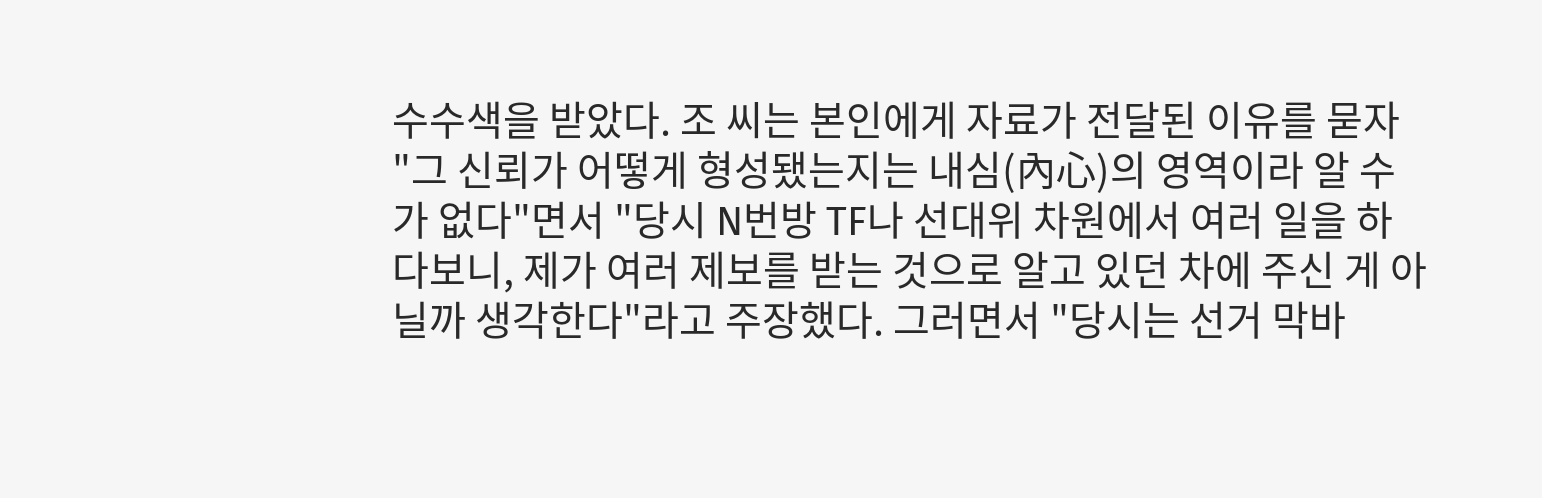수수색을 받았다. 조 씨는 본인에게 자료가 전달된 이유를 묻자 "그 신뢰가 어떻게 형성됐는지는 내심(內心)의 영역이라 알 수가 없다"면서 "당시 N번방 TF나 선대위 차원에서 여러 일을 하다보니, 제가 여러 제보를 받는 것으로 알고 있던 차에 주신 게 아닐까 생각한다"라고 주장했다. 그러면서 "당시는 선거 막바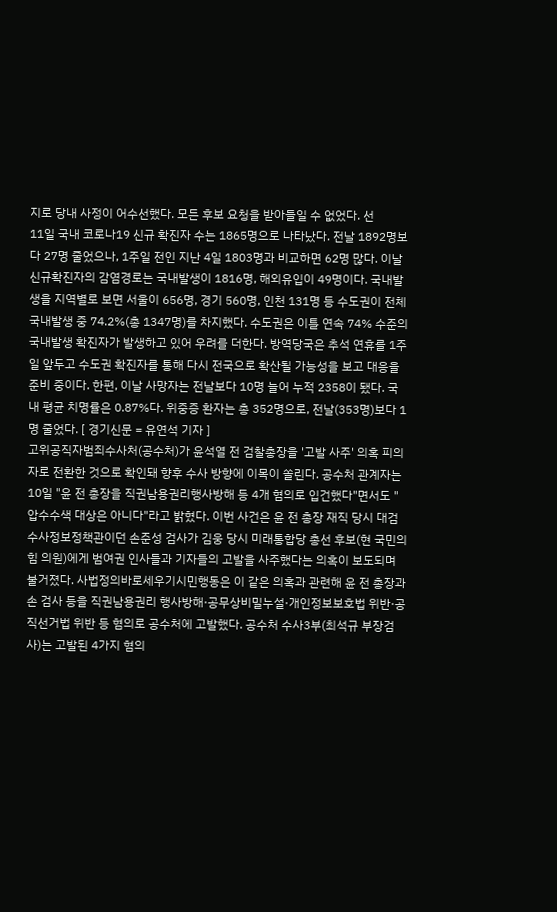지로 당내 사정이 어수선했다. 모든 후보 요청을 받아들일 수 없었다. 선
11일 국내 코로나19 신규 확진자 수는 1865명으로 나타났다. 전날 1892명보다 27명 줄었으나, 1주일 전인 지난 4일 1803명과 비교하면 62명 많다. 이날 신규확진자의 감염경로는 국내발생이 1816명, 해외유입이 49명이다. 국내발생을 지역별로 보면 서울이 656명, 경기 560명, 인천 131명 등 수도권이 전체 국내발생 중 74.2%(총 1347명)를 차지했다. 수도권은 이틀 연속 74% 수준의 국내발생 확진자가 발생하고 있어 우려를 더한다. 방역당국은 추석 연휴를 1주일 앞두고 수도권 확진자를 통해 다시 전국으로 확산될 가능성을 보고 대응을 준비 중이다. 한편, 이날 사망자는 전날보다 10명 늘어 누적 2358이 됐다. 국내 평균 치명률은 0.87%다. 위중증 환자는 총 352명으로, 전날(353명)보다 1명 줄었다. [ 경기신문 = 유연석 기자 ]
고위공직자범죄수사처(공수처)가 윤석열 전 검찰총장을 '고발 사주' 의혹 피의자로 전환한 것으로 확인돼 향후 수사 방향에 이목이 쏠린다. 공수처 관계자는 10일 "윤 전 총장을 직권남용권리행사방해 등 4개 혐의로 입건했다"면서도 "압수수색 대상은 아니다"라고 밝혔다. 이번 사건은 윤 전 총장 재직 당시 대검 수사정보정책관이던 손준성 검사가 김웅 당시 미래통합당 총선 후보(현 국민의힘 의원)에게 범여권 인사들과 기자들의 고발을 사주했다는 의혹이 보도되며 불거졌다. 사법정의바로세우기시민행동은 이 같은 의혹과 관련해 윤 전 총장과 손 검사 등을 직권남용권리 행사방해·공무상비밀누설·개인정보보호법 위반·공직선거법 위반 등 혐의로 공수처에 고발했다. 공수처 수사3부(최석규 부장검사)는 고발된 4가지 혐의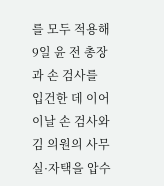를 모두 적용해 9일 윤 전 총장과 손 검사를 입건한 데 이어 이날 손 검사와 김 의원의 사무실·자택을 압수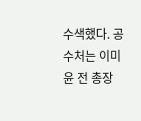수색했다. 공수처는 이미 윤 전 총장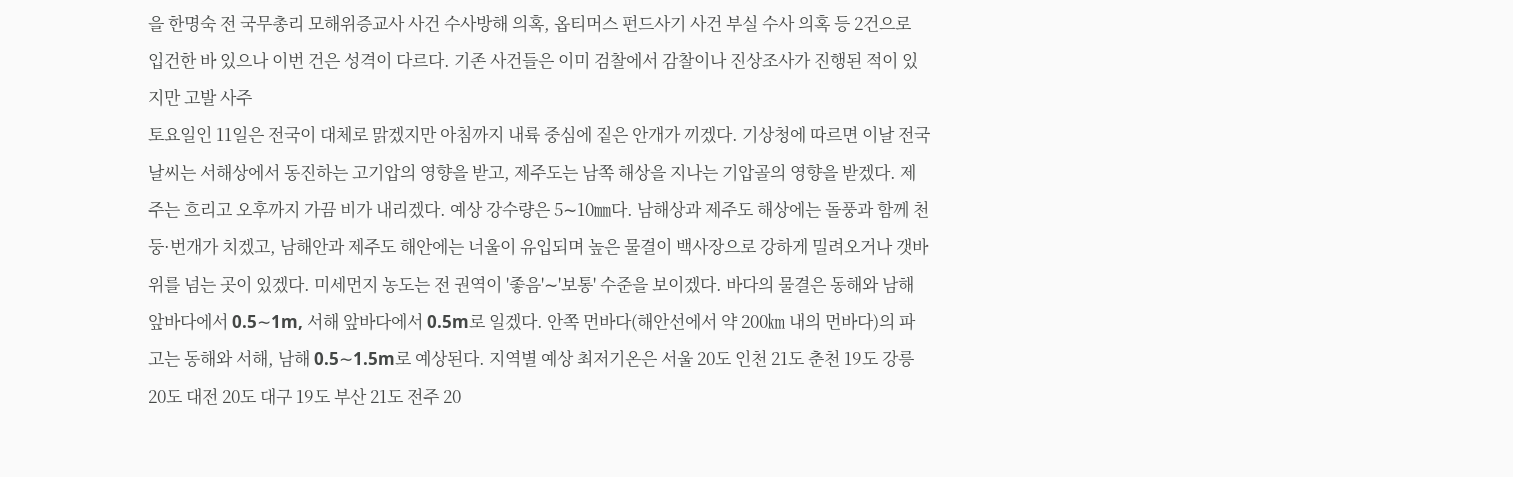을 한명숙 전 국무총리 모해위증교사 사건 수사방해 의혹, 옵티머스 펀드사기 사건 부실 수사 의혹 등 2건으로 입건한 바 있으나 이번 건은 성격이 다르다. 기존 사건들은 이미 검찰에서 감찰이나 진상조사가 진행된 적이 있지만 고발 사주
토요일인 11일은 전국이 대체로 맑겠지만 아침까지 내륙 중심에 짙은 안개가 끼겠다. 기상청에 따르면 이날 전국 날씨는 서해상에서 동진하는 고기압의 영향을 받고, 제주도는 남쪽 해상을 지나는 기압골의 영향을 받겠다. 제주는 흐리고 오후까지 가끔 비가 내리겠다. 예상 강수량은 5∼10㎜다. 남해상과 제주도 해상에는 돌풍과 함께 천둥·번개가 치겠고, 남해안과 제주도 해안에는 너울이 유입되며 높은 물결이 백사장으로 강하게 밀려오거나 갯바위를 넘는 곳이 있겠다. 미세먼지 농도는 전 권역이 '좋음'∼'보통' 수준을 보이겠다. 바다의 물결은 동해와 남해 앞바다에서 0.5∼1m, 서해 앞바다에서 0.5m로 일겠다. 안쪽 먼바다(해안선에서 약 200㎞ 내의 먼바다)의 파고는 동해와 서해, 남해 0.5∼1.5m로 예상된다. 지역별 예상 최저기온은 서울 20도 인천 21도 춘천 19도 강릉 20도 대전 20도 대구 19도 부산 21도 전주 20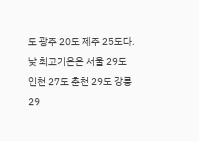도 광주 20도 제주 25도다. 낮 최고기온은 서울 29도 인천 27도 춘천 29도 강릉 29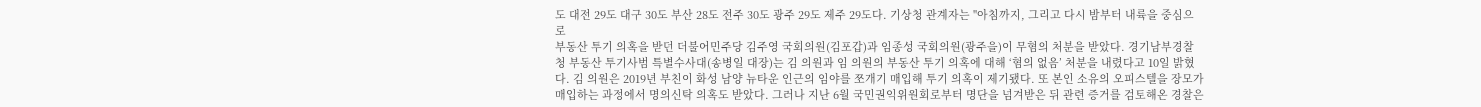도 대전 29도 대구 30도 부산 28도 전주 30도 광주 29도 제주 29도다. 기상청 관계자는 "아침까지, 그리고 다시 밤부터 내륙을 중심으로
부동산 투기 의혹을 받던 더불어민주당 김주영 국회의원(김포갑)과 임종성 국회의원(광주을)이 무혐의 처분을 받았다. 경기남부경찰청 부동산 투기사범 특별수사대(송병일 대장)는 김 의원과 임 의원의 부동산 투기 의혹에 대해 ‘혐의 없음’ 처분을 내렸다고 10일 밝혔다. 김 의원은 2019년 부친이 화성 남양 뉴타운 인근의 임야를 쪼개기 매입해 투기 의혹이 제기됐다. 또 본인 소유의 오피스텔을 장모가 매입하는 과정에서 명의신탁 의혹도 받았다. 그러나 지난 6월 국민권익위원회로부터 명단을 넘겨받은 뒤 관련 증거를 검토해온 경찰은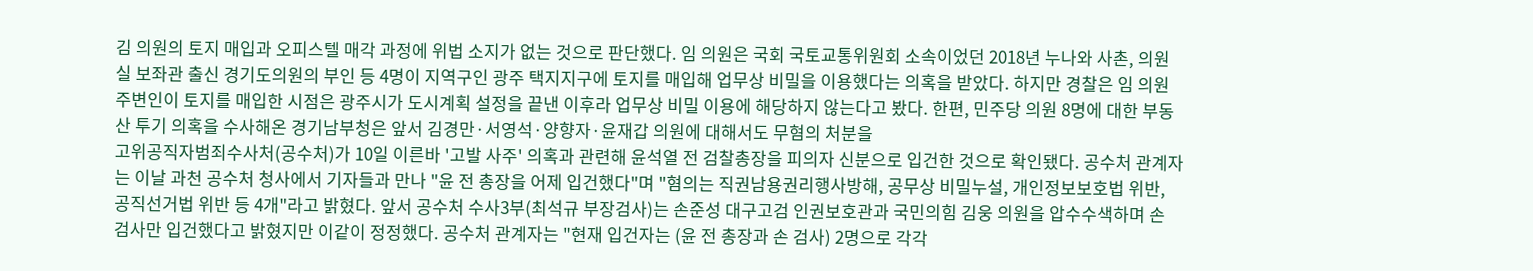김 의원의 토지 매입과 오피스텔 매각 과정에 위법 소지가 없는 것으로 판단했다. 임 의원은 국회 국토교통위원회 소속이었던 2018년 누나와 사촌, 의원실 보좌관 출신 경기도의원의 부인 등 4명이 지역구인 광주 택지지구에 토지를 매입해 업무상 비밀을 이용했다는 의혹을 받았다. 하지만 경찰은 임 의원 주변인이 토지를 매입한 시점은 광주시가 도시계획 설정을 끝낸 이후라 업무상 비밀 이용에 해당하지 않는다고 봤다. 한편, 민주당 의원 8명에 대한 부동산 투기 의혹을 수사해온 경기남부청은 앞서 김경만·서영석·양향자·윤재갑 의원에 대해서도 무혐의 처분을
고위공직자범죄수사처(공수처)가 10일 이른바 '고발 사주' 의혹과 관련해 윤석열 전 검찰총장을 피의자 신분으로 입건한 것으로 확인됐다. 공수처 관계자는 이날 과천 공수처 청사에서 기자들과 만나 "윤 전 총장을 어제 입건했다"며 "혐의는 직권남용권리행사방해, 공무상 비밀누설, 개인정보보호법 위반, 공직선거법 위반 등 4개"라고 밝혔다. 앞서 공수처 수사3부(최석규 부장검사)는 손준성 대구고검 인권보호관과 국민의힘 김웅 의원을 압수수색하며 손 검사만 입건했다고 밝혔지만 이같이 정정했다. 공수처 관계자는 "현재 입건자는 (윤 전 총장과 손 검사) 2명으로 각각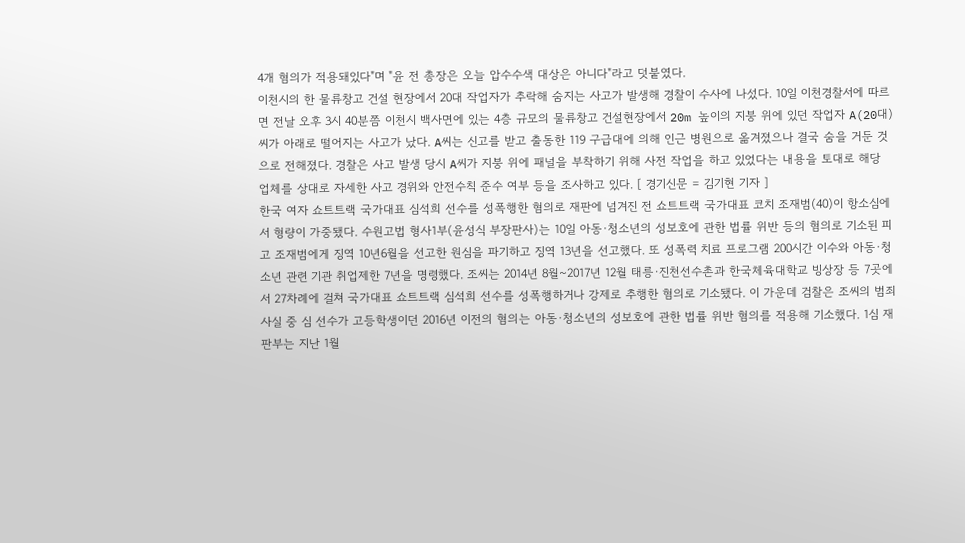4개 혐의가 적용돼있다"며 "윤 전 총장은 오늘 압수수색 대상은 아니다"라고 덧붙였다.
이천시의 한 물류창고 건설 현장에서 20대 작업자가 추락해 숨지는 사고가 발생해 경찰이 수사에 나섰다. 10일 이천경찰서에 따르면 전날 오후 3시 40분쯤 이천시 백사면에 있는 4층 규모의 물류창고 건설현장에서 20m 높이의 지붕 위에 있던 작업자 A(20대)씨가 아래로 떨어지는 사고가 났다. A씨는 신고를 받고 출동한 119 구급대에 의해 인근 병원으로 옮겨졌으나 결국 숨을 거둔 것으로 전해졌다. 경찰은 사고 발생 당시 A씨가 지붕 위에 패널을 부착하기 위해 사전 작업을 하고 있었다는 내용을 토대로 해당 업체를 상대로 자세한 사고 경위와 안전수칙 준수 여부 등을 조사하고 있다. [ 경기신문 = 김기현 기자 ]
한국 여자 쇼트트랙 국가대표 심석희 선수를 성폭행한 혐의로 재판에 넘겨진 전 쇼트트랙 국가대표 코치 조재범(40)이 항소심에서 형량이 가중됐다. 수원고법 형사1부(윤성식 부장판사)는 10일 아동·청소년의 성보호에 관한 법률 위반 등의 혐의로 기소된 피고 조재범에게 징역 10년6월을 선고한 원심을 파기하고 징역 13년을 선고했다. 또 성폭력 치료 프로그램 200시간 이수와 아동·청소년 관련 기관 취업제한 7년을 명령했다. 조씨는 2014년 8월~2017년 12월 태릉·진천선수촌과 한국체육대학교 빙상장 등 7곳에서 27차례에 걸쳐 국가대표 쇼트트랙 심석희 선수를 성폭행하거나 강제로 추행한 혐의로 기소됐다. 이 가운데 검찰은 조씨의 범죄사실 중 심 선수가 고등학생이던 2016년 이전의 혐의는 아동·청소년의 성보호에 관한 법률 위반 혐의를 적용해 기소했다. 1심 재판부는 지난 1월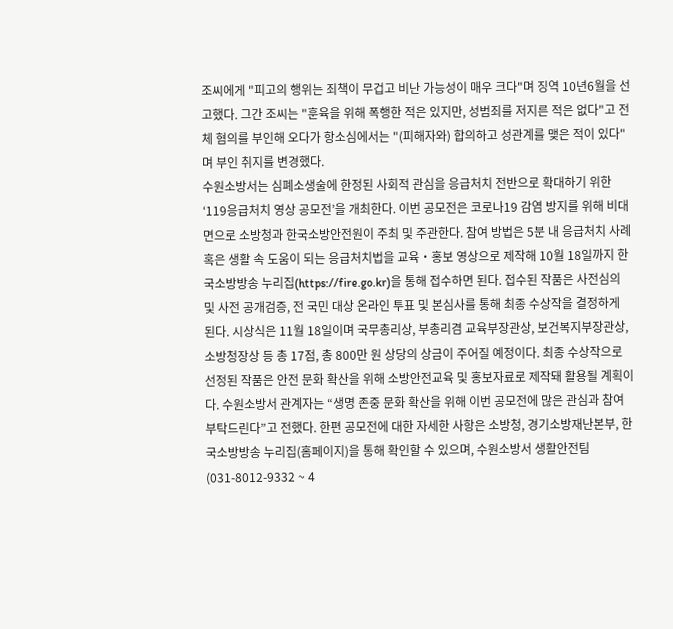조씨에게 "피고의 행위는 죄책이 무겁고 비난 가능성이 매우 크다"며 징역 10년6월을 선고했다. 그간 조씨는 "훈육을 위해 폭행한 적은 있지만, 성범죄를 저지른 적은 없다"고 전체 혐의를 부인해 오다가 항소심에서는 "(피해자와) 합의하고 성관계를 맺은 적이 있다"며 부인 취지를 변경했다.
수원소방서는 심폐소생술에 한정된 사회적 관심을 응급처치 전반으로 확대하기 위한 ‘119응급처치 영상 공모전’을 개최한다. 이번 공모전은 코로나19 감염 방지를 위해 비대면으로 소방청과 한국소방안전원이 주최 및 주관한다. 참여 방법은 5분 내 응급처치 사례 혹은 생활 속 도움이 되는 응급처치법을 교육‧홍보 영상으로 제작해 10월 18일까지 한국소방방송 누리집(https://fire.go.kr)을 통해 접수하면 된다. 접수된 작품은 사전심의 및 사전 공개검증, 전 국민 대상 온라인 투표 및 본심사를 통해 최종 수상작을 결정하게 된다. 시상식은 11월 18일이며 국무총리상, 부총리겸 교육부장관상, 보건복지부장관상, 소방청장상 등 총 17점, 총 800만 원 상당의 상금이 주어질 예정이다. 최종 수상작으로 선정된 작품은 안전 문화 확산을 위해 소방안전교육 및 홍보자료로 제작돼 활용될 계획이다. 수원소방서 관계자는 “생명 존중 문화 확산을 위해 이번 공모전에 많은 관심과 참여 부탁드린다”고 전했다. 한편 공모전에 대한 자세한 사항은 소방청, 경기소방재난본부, 한국소방방송 누리집(홈페이지)을 통해 확인할 수 있으며, 수원소방서 생활안전팀(031-8012-9332 ~ 4